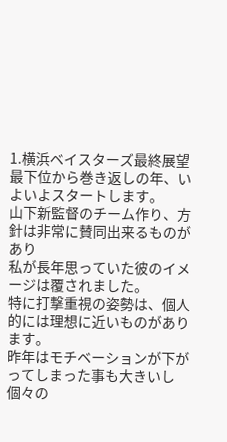1.横浜ベイスターズ最終展望
最下位から巻き返しの年、いよいよスタートします。
山下新監督のチーム作り、方針は非常に賛同出来るものがあり
私が長年思っていた彼のイメージは覆されました。
特に打撃重視の姿勢は、個人的には理想に近いものがあります。
昨年はモチベーションが下がってしまった事も大きいし
個々の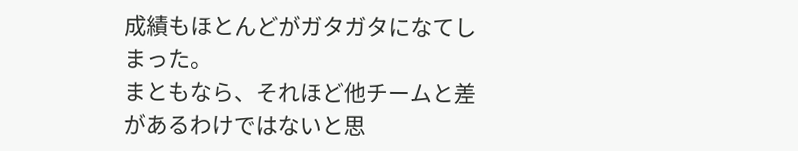成績もほとんどがガタガタになてしまった。
まともなら、それほど他チームと差があるわけではないと思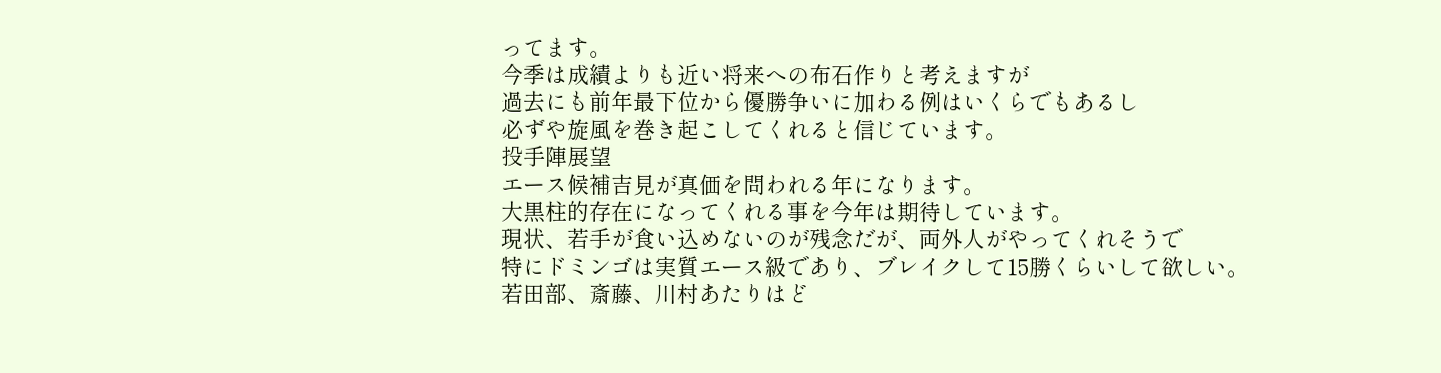ってます。
今季は成績よりも近い将来への布石作りと考えますが
過去にも前年最下位から優勝争いに加わる例はいくらでもあるし
必ずや旋風を巻き起こしてくれると信じています。
投手陣展望
エース候補吉見が真価を問われる年になります。
大黒柱的存在になってくれる事を今年は期待しています。
現状、若手が食い込めないのが残念だが、両外人がやってくれそうで
特にドミンゴは実質エース級であり、ブレイクして15勝くらいして欲しい。
若田部、斎藤、川村あたりはど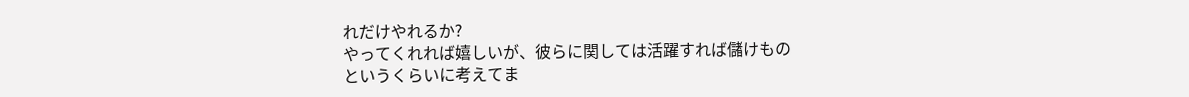れだけやれるか?
やってくれれば嬉しいが、彼らに関しては活躍すれば儲けもの
というくらいに考えてま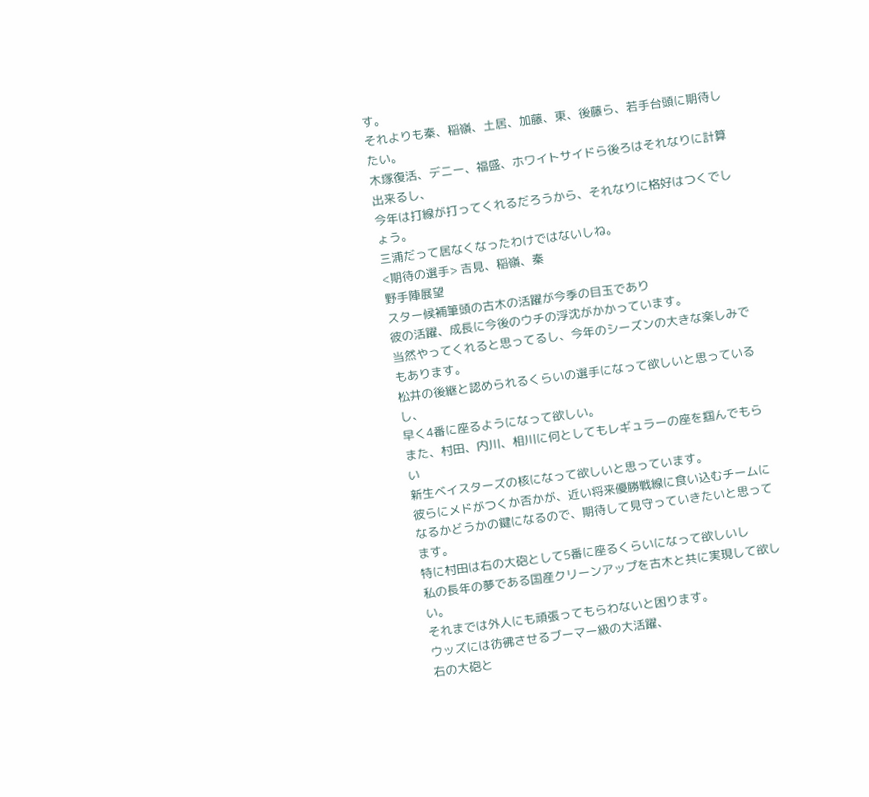す。
それよりも秦、稲嶺、土居、加藤、東、後藤ら、若手台頭に期待したい。
木塚復活、デニー、福盛、ホワイトサイドら後ろはそれなりに計算出来るし、
今年は打線が打ってくれるだろうから、それなりに格好はつくでしょう。
三浦だって居なくなったわけではないしね。
<期待の選手> 吉見、稲嶺、秦
野手陣展望
スター候補筆頭の古木の活躍が今季の目玉であり
彼の活躍、成長に今後のウチの浮沈がかかっています。
当然やってくれると思ってるし、今年のシーズンの大きな楽しみでもあります。
松井の後継と認められるくらいの選手になって欲しいと思っているし、
早く4番に座るようになって欲しい。
また、村田、内川、相川に何としてもレギュラーの座を掴んでもらい
新生ベイスターズの核になって欲しいと思っています。
彼らにメドがつくか否かが、近い将来優勝戦線に食い込むチームに
なるかどうかの鍵になるので、期待して見守っていきたいと思ってます。
特に村田は右の大砲として5番に座るくらいになって欲しいし
私の長年の夢である国産クリーンアップを古木と共に実現して欲しい。
それまでは外人にも頑張ってもらわないと困ります。
ウッズには彷彿させるブーマー級の大活躍、
右の大砲と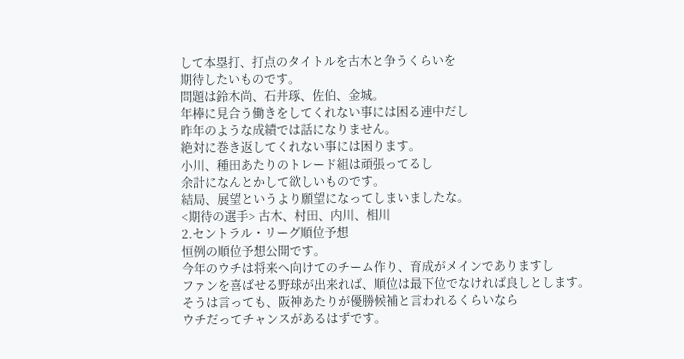して本塁打、打点のタイトルを古木と争うくらいを
期待したいものです。
問題は鈴木尚、石井琢、佐伯、金城。
年棒に見合う働きをしてくれない事には困る連中だし
昨年のような成績では話になりません。
絶対に巻き返してくれない事には困ります。
小川、種田あたりのトレード組は頑張ってるし
余計になんとかして欲しいものです。
結局、展望というより願望になってしまいましたな。
<期待の選手> 古木、村田、内川、相川
2.セントラル・リーグ順位予想
恒例の順位予想公開です。
今年のウチは将来へ向けてのチーム作り、育成がメインでありますし
ファンを喜ばせる野球が出来れば、順位は最下位でなければ良しとします。
そうは言っても、阪神あたりが優勝候補と言われるくらいなら
ウチだってチャンスがあるはずです。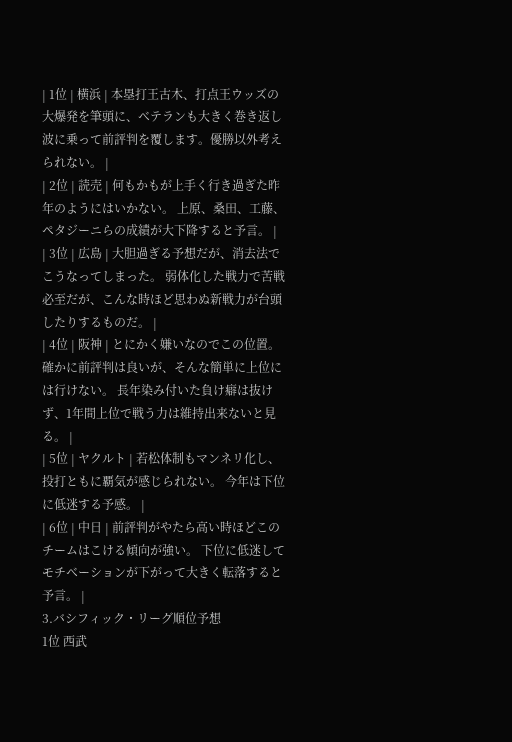| 1位 | 横浜 | 本塁打王古木、打点王ウッズの大爆発を筆頭に、ベテランも大きく巻き返し 波に乗って前評判を覆します。優勝以外考えられない。 |
| 2位 | 読売 | 何もかもが上手く行き過ぎた昨年のようにはいかない。 上原、桑田、工藤、ペタジーニらの成績が大下降すると予言。 |
| 3位 | 広島 | 大胆過ぎる予想だが、消去法でこうなってしまった。 弱体化した戦力で苦戦必至だが、こんな時ほど思わぬ新戦力が台頭したりするものだ。 |
| 4位 | 阪神 | とにかく嫌いなのでこの位置。確かに前評判は良いが、そんな簡単に上位には行けない。 長年染み付いた負け癖は抜けず、1年間上位で戦う力は維持出来ないと見る。 |
| 5位 | ヤクルト | 若松体制もマンネリ化し、投打ともに覇気が感じられない。 今年は下位に低迷する予感。 |
| 6位 | 中日 | 前評判がやたら高い時ほどこのチームはこける傾向が強い。 下位に低迷してモチベーションが下がって大きく転落すると予言。 |
3.バシフィック・リーグ順位予想
1位 西武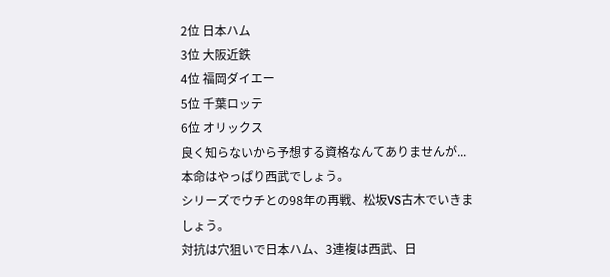2位 日本ハム
3位 大阪近鉄
4位 福岡ダイエー
5位 千葉ロッテ
6位 オリックス
良く知らないから予想する資格なんてありませんが...
本命はやっぱり西武でしょう。
シリーズでウチとの98年の再戦、松坂VS古木でいきましょう。
対抗は穴狙いで日本ハム、3連複は西武、日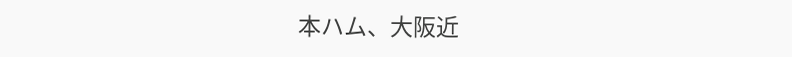本ハム、大阪近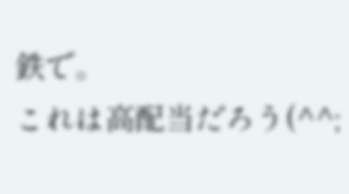鉄で。
これは高配当だろう(^^;